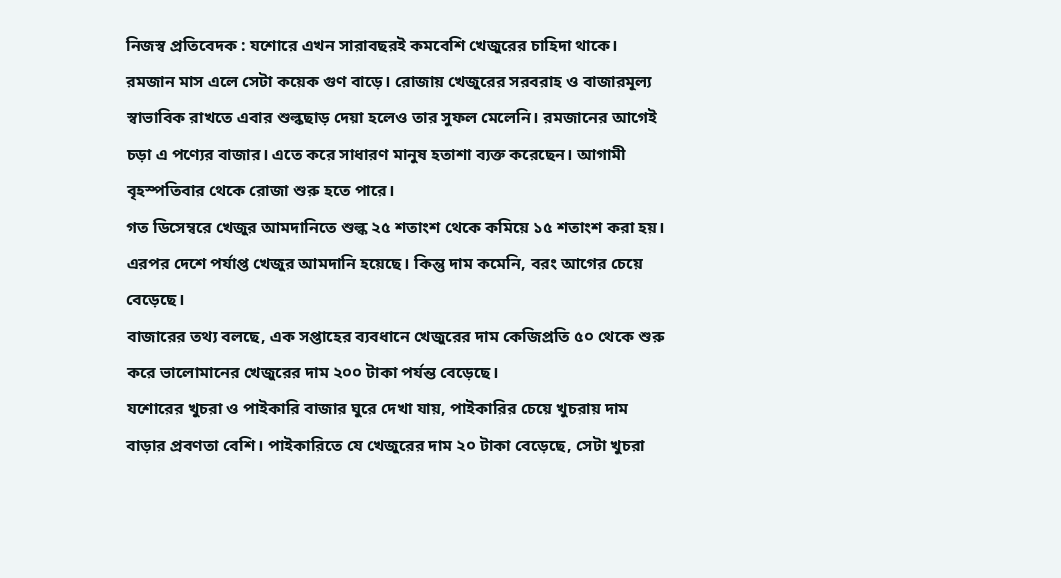নিজস্ব প্রতিবেদক : যশোরে এখন সারাবছরই কমবেশি খেজুরের চাহিদা থাকে। রমজান মাস এলে সেটা কয়েক গুণ বাড়ে। রোজায় খেজুরের সরবরাহ ও বাজারমূল্য স্বাভাবিক রাখতে এবার শুল্কছাড় দেয়া হলেও তার সুফল মেলেনি। রমজানের আগেই চড়া এ পণ্যের বাজার। এতে করে সাধারণ মানুষ হতাশা ব্যক্ত করেছেন। আগামী বৃহস্পতিবার থেকে রোজা শুরু হতে পারে।
গত ডিসেম্বরে খেজুর আমদানিতে শুল্ক ২৫ শতাংশ থেকে কমিয়ে ১৫ শতাংশ করা হয়। এরপর দেশে পর্যাপ্ত খেজুর আমদানি হয়েছে। কিন্তু দাম কমেনি, বরং আগের চেয়ে বেড়েছে।
বাজারের তথ্য বলছে, এক সপ্তাহের ব্যবধানে খেজুরের দাম কেজিপ্রতি ৫০ থেকে শুরু করে ভালোমানের খেজুরের দাম ২০০ টাকা পর্যন্ত বেড়েছে।
যশোরের খুচরা ও পাইকারি বাজার ঘুরে দেখা যায়, পাইকারির চেয়ে খুচরায় দাম বাড়ার প্রবণতা বেশি। পাইকারিতে যে খেজুরের দাম ২০ টাকা বেড়েছে, সেটা খুচরা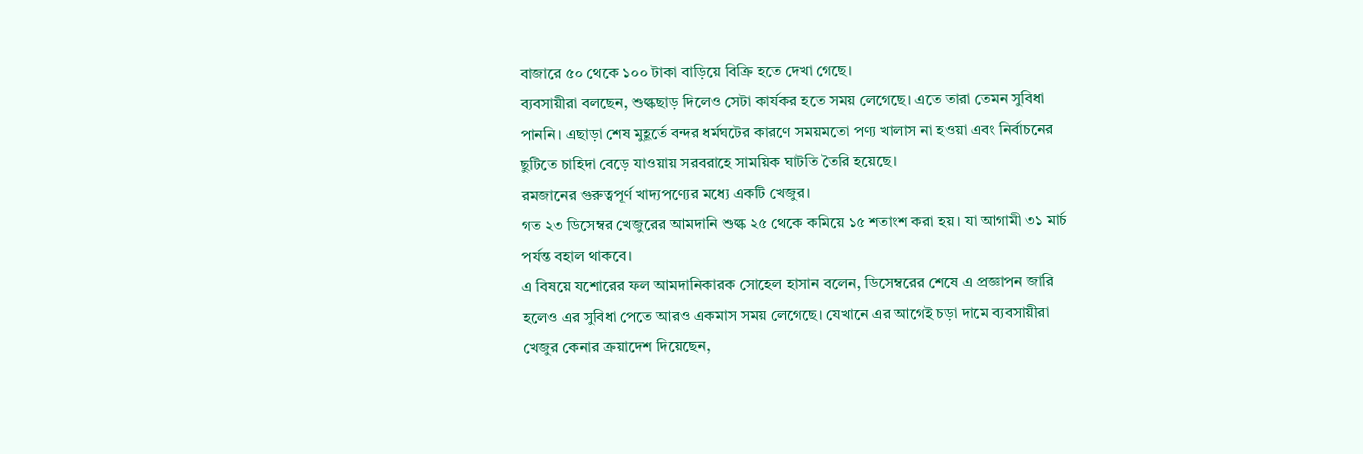বাজারে ৫০ থেকে ১০০ টাকা বাড়িয়ে বিক্রি হতে দেখা গেছে।
ব্যবসায়ীরা বলছেন, শুল্কছাড় দিলেও সেটা কার্যকর হতে সময় লেগেছে। এতে তারা তেমন সুবিধা পাননি। এছাড়া শেষ মুহূর্তে বন্দর ধর্মঘটের কারণে সময়মতো পণ্য খালাস না হওয়া এবং নির্বাচনের ছুটিতে চাহিদা বেড়ে যাওয়ায় সরবরাহে সাময়িক ঘাটতি তৈরি হয়েছে।
রমজানের গুরুত্বপূর্ণ খাদ্যপণ্যের মধ্যে একটি খেজুর।
গত ২৩ ডিসেম্বর খেজুরের আমদানি শুল্ক ২৫ থেকে কমিয়ে ১৫ শতাংশ করা হয়। যা আগামী ৩১ মার্চ পর্যন্ত বহাল থাকবে।
এ বিষয়ে যশোরের ফল আমদানিকারক সোহেল হাসান বলেন, ডিসেম্বরের শেষে এ প্রজ্ঞাপন জারি হলেও এর সুবিধা পেতে আরও একমাস সময় লেগেছে। যেখানে এর আগেই চড়া দামে ব্যবসায়ীরা খেজুর কেনার ক্রয়াদেশ দিয়েছেন,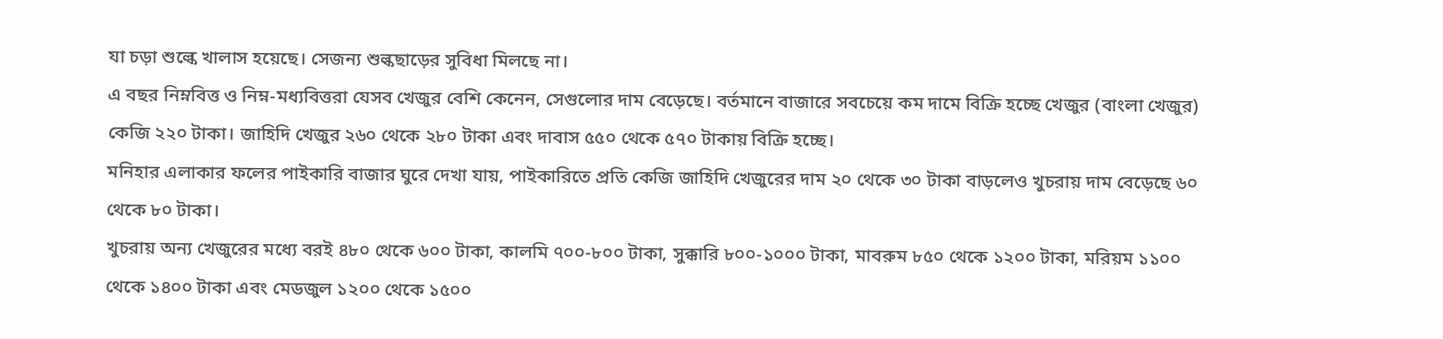যা চড়া শুল্কে খালাস হয়েছে। সেজন্য শুল্কছাড়ের সুবিধা মিলছে না।
এ বছর নিম্নবিত্ত ও নিম্ন-মধ্যবিত্তরা যেসব খেজুর বেশি কেনেন, সেগুলোর দাম বেড়েছে। বর্তমানে বাজারে সবচেয়ে কম দামে বিক্রি হচ্ছে খেজুর (বাংলা খেজুর) কেজি ২২০ টাকা। জাহিদি খেজুর ২৬০ থেকে ২৮০ টাকা এবং দাবাস ৫৫০ থেকে ৫৭০ টাকায় বিক্রি হচ্ছে।
মনিহার এলাকার ফলের পাইকারি বাজার ঘুরে দেখা যায়, পাইকারিতে প্রতি কেজি জাহিদি খেজুরের দাম ২০ থেকে ৩০ টাকা বাড়লেও খুচরায় দাম বেড়েছে ৬০ থেকে ৮০ টাকা।
খুচরায় অন্য খেজুরের মধ্যে বরই ৪৮০ থেকে ৬০০ টাকা, কালমি ৭০০-৮০০ টাকা, সুক্কারি ৮০০-১০০০ টাকা, মাবরুম ৮৫০ থেকে ১২০০ টাকা, মরিয়ম ১১০০ থেকে ১৪০০ টাকা এবং মেডজুল ১২০০ থেকে ১৫০০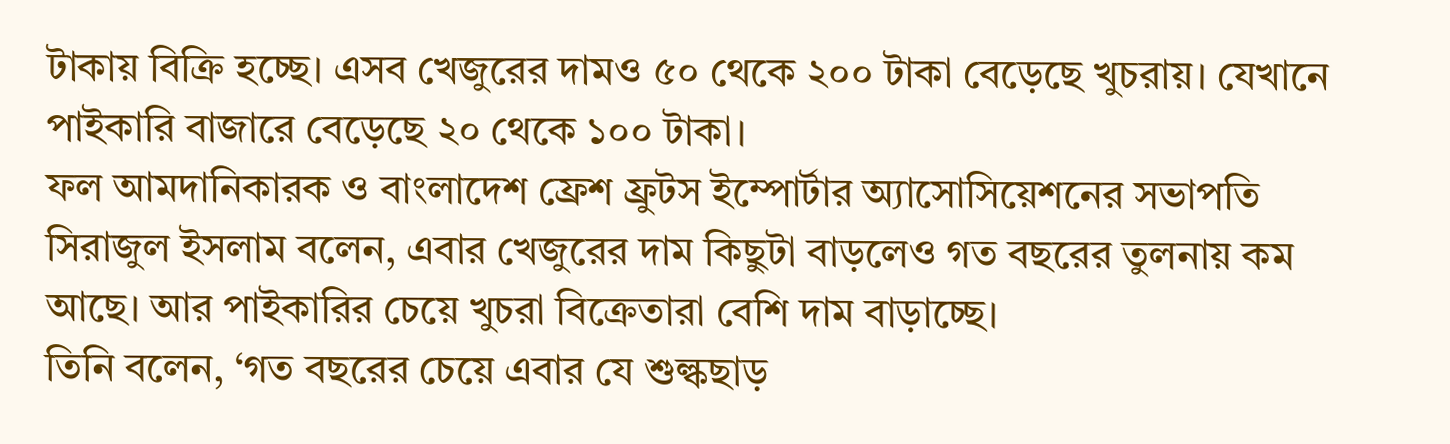টাকায় বিক্রি হচ্ছে। এসব খেজুরের দামও ৫০ থেকে ২০০ টাকা বেড়েছে খুচরায়। যেখানে পাইকারি বাজারে বেড়েছে ২০ থেকে ১০০ টাকা।
ফল আমদানিকারক ও বাংলাদেশ ফ্রেশ ফ্রুটস ইম্পোর্টার অ্যাসোসিয়েশনের সভাপতি সিরাজুল ইসলাম বলেন, এবার খেজুরের দাম কিছুটা বাড়লেও গত বছরের তুলনায় কম আছে। আর পাইকারির চেয়ে খুচরা বিক্রেতারা বেশি দাম বাড়াচ্ছে।
তিনি বলেন, ‘গত বছরের চেয়ে এবার যে শুল্কছাড়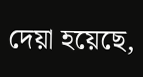দেয়া হয়েছে,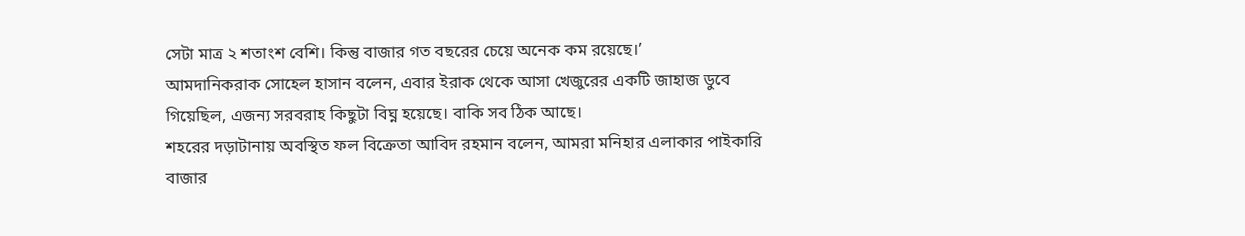সেটা মাত্র ২ শতাংশ বেশি। কিন্তু বাজার গত বছরের চেয়ে অনেক কম রয়েছে।’
আমদানিকরাক সোহেল হাসান বলেন, এবার ইরাক থেকে আসা খেজুরের একটি জাহাজ ডুবে গিয়েছিল, এজন্য সরবরাহ কিছুটা বিঘ্ন হয়েছে। বাকি সব ঠিক আছে।
শহরের দড়াটানায় অবস্থিত ফল বিক্রেতা আবিদ রহমান বলেন, আমরা মনিহার এলাকার পাইকারি বাজার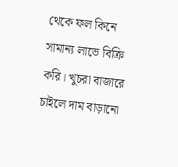থেকে ফল কিনে সামান্য লাভে বিক্রি করি। খুচরা বাজারে চাইলে দাম বাড়ানো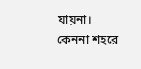যায়না। কেননা শহরে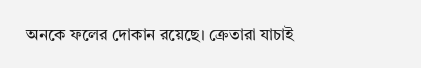অনকে ফলের দোকান রয়েছে। ক্রেতারা যাচাই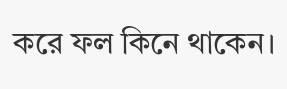করে ফল কিনে থাকেন।